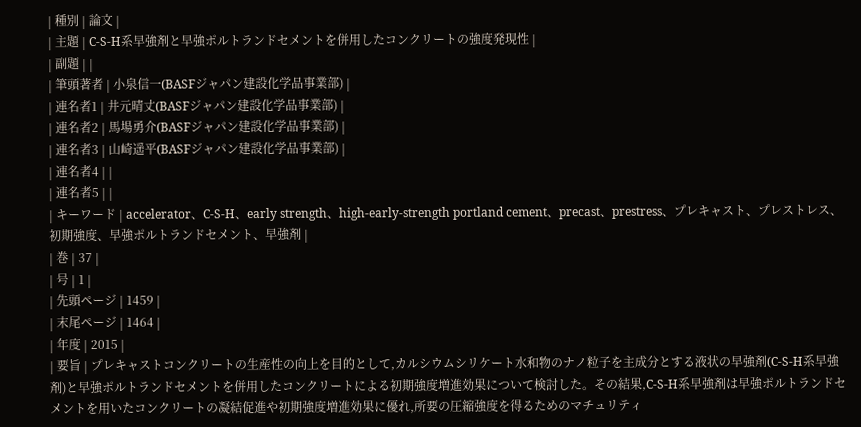| 種別 | 論文 |
| 主題 | C-S-H系早強剤と早強ポルトランドセメントを併用したコンクリートの強度発現性 |
| 副題 | |
| 筆頭著者 | 小泉信一(BASFジャパン建設化学品事業部) |
| 連名者1 | 井元晴丈(BASFジャパン建設化学品事業部) |
| 連名者2 | 馬場勇介(BASFジャパン建設化学品事業部) |
| 連名者3 | 山崎遥平(BASFジャパン建設化学品事業部) |
| 連名者4 | |
| 連名者5 | |
| キーワード | accelerator、C-S-H、early strength、high-early-strength portland cement、precast、prestress、プレキャスト、プレストレス、初期強度、早強ポルトランドセメント、早強剤 |
| 巻 | 37 |
| 号 | 1 |
| 先頭ページ | 1459 |
| 末尾ページ | 1464 |
| 年度 | 2015 |
| 要旨 | プレキャストコンクリートの生産性の向上を目的として,カルシウムシリケート水和物のナノ粒子を主成分とする液状の早強剤(C-S-H系早強剤)と早強ポルトランドセメントを併用したコンクリートによる初期強度増進効果について検討した。その結果,C-S-H系早強剤は早強ポルトランドセメントを用いたコンクリートの凝結促進や初期強度増進効果に優れ,所要の圧縮強度を得るためのマチュリティ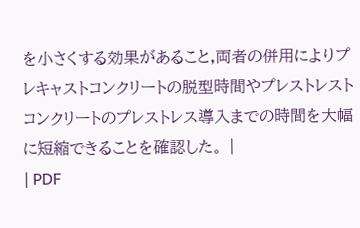を小さくする効果があること,両者の併用によりプレキャストコンクリートの脱型時間やプレストレストコンクリートのプレストレス導入までの時間を大幅に短縮できることを確認した。 |
| PDF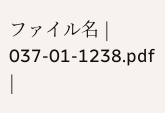ファイル名 | 037-01-1238.pdf |